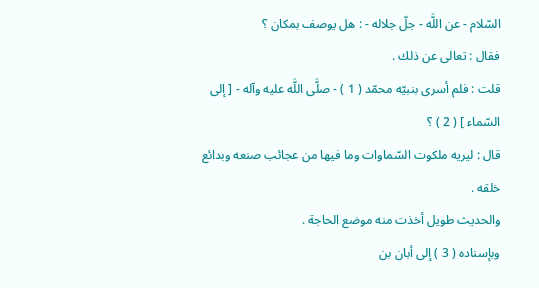السّلام - عن اللَّه - جلّ جلاله - : هل يوصف بمكان ؟
فقال : تعالى عن ذلك .
قلت : فلم أسرى بنبيّه محمّد ( 1 ) - صلَّى اللَّه عليه وآله - [ إلى السّماء ] ( 2 ) ؟
قال : ليريه ملكوت السّماوات وما فيها من عجائب صنعه وبدائع خلقه .
والحديث طويل أخذت منه موضع الحاجة .
وبإسناده ( 3 ) إلى أبان بن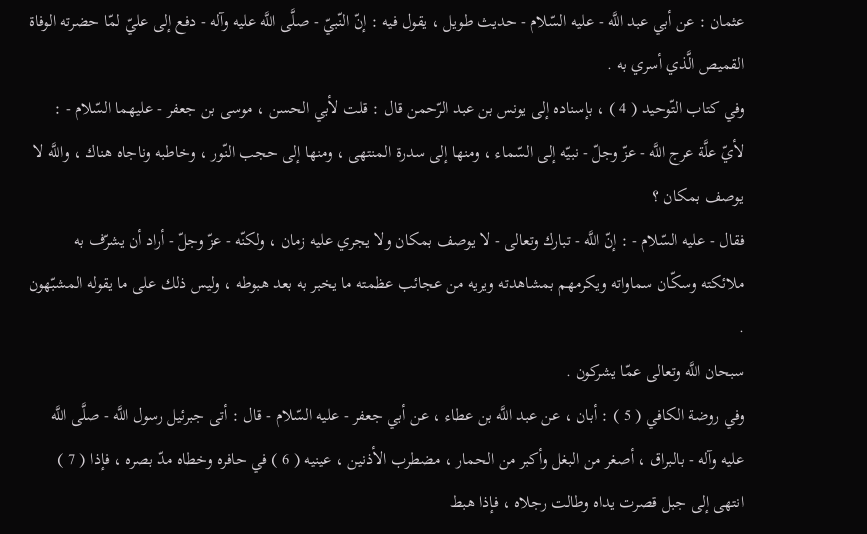عثمان : عن أبي عبد اللَّه - عليه السّلام - حديث طويل ، يقول فيه : إنّ النّبيّ - صلَّى اللَّه عليه وآله - دفع إلى عليّ لمّا حضرته الوفاة القميص الَّذي أسري به .
وفي كتاب التّوحيد ( 4 ) ، بإسناده إلى يونس بن عبد الرّحمن قال : قلت لأبي الحسن ، موسى بن جعفر - عليهما السّلام - : لأيّ علَّة عرج اللَّه - عزّ وجلّ - نبيّه إلى السّماء ، ومنها إلى سدرة المنتهى ، ومنها إلى حجب النّور ، وخاطبه وناجاه هناك ، واللَّه لا يوصف بمكان ؟
فقال - عليه السّلام - : إنّ اللَّه - تبارك وتعالى - لا يوصف بمكان ولا يجري عليه زمان ، ولكنّه - عزّ وجلّ - أراد أن يشرّف به ملائكته وسكّان سماواته ويكرمهم بمشاهدته ويريه من عجائب عظمته ما يخبر به بعد هبوطه ، وليس ذلك على ما يقوله المشبّهون .
سبحان اللَّه وتعالى عمّا يشركون .
وفي روضة الكافي ( 5 ) : أبان ، عن عبد اللَّه بن عطاء ، عن أبي جعفر - عليه السّلام - قال : أتى جبرئيل رسول اللَّه - صلَّى اللَّه عليه وآله - بالبراق ، أصغر من البغل وأكبر من الحمار ، مضطرب الأذنين ، عينيه ( 6 ) في حافره وخطاه مدّ بصره ، فإذا ( 7 ) انتهى إلى جبل قصرت يداه وطالت رجلاه ، فإذا هبط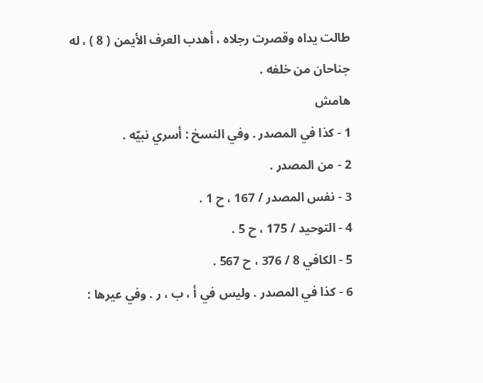طالت يداه وقصرت رجلاه ، أهدب العرف الأيمن ( 8 ) ، له جناحان من خلفه .
هامش
1 - كذا في المصدر . وفي النسخ : أسري نبيّه .
2 - من المصدر .
3 - نفس المصدر / 167 ، ح 1 .
4 - التوحيد / 175 ، ح 5 .
5 - الكافي 8 / 376 ، ح 567 .
6 - كذا في المصدر . وليس في أ ، ب ، ر . وفي عيرها :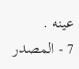عينه .
7 - المصدر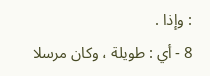: وإذا .
8 - أي : طويلة ، وكان مرسلا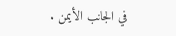في الجانب الأيمن .